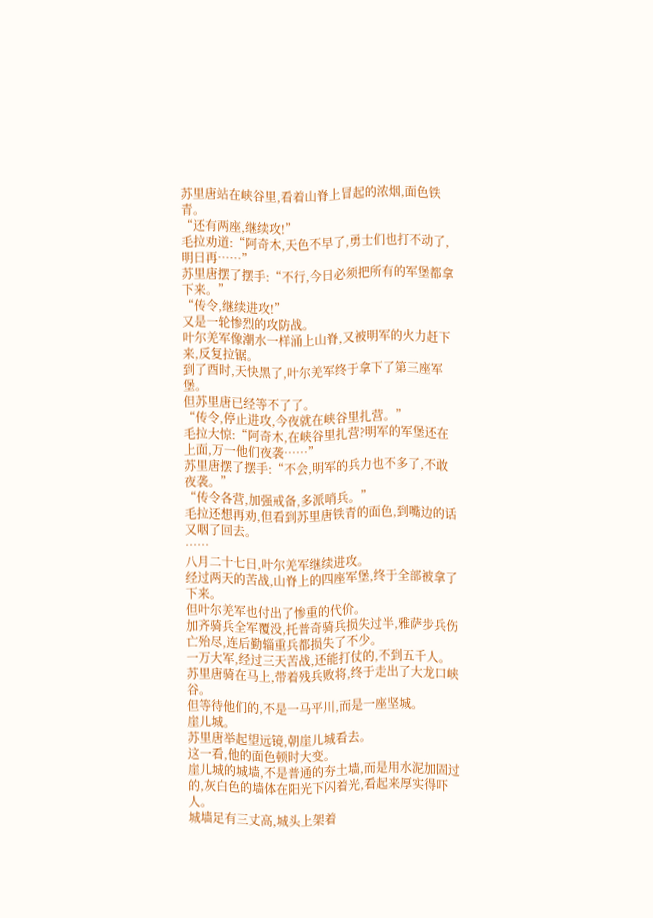苏里唐站在峡谷里,看着山脊上冒起的浓烟,面色铁青。
“还有两座,继续攻!”
毛拉劝道:“阿奇木,天色不早了,勇士们也打不动了,明日再……”
苏里唐摆了摆手:“不行,今日必须把所有的军堡都拿下来。”
“传令,继续进攻!”
又是一轮惨烈的攻防战。
叶尔羌军像潮水一样涌上山脊,又被明军的火力赶下来,反复拉锯。
到了酉时,天快黑了,叶尔羌军终于拿下了第三座军堡。
但苏里唐已经等不了了。
“传令,停止进攻,今夜就在峡谷里扎营。”
毛拉大惊:“阿奇木,在峡谷里扎营?明军的军堡还在上面,万一他们夜袭……”
苏里唐摆了摆手:“不会,明军的兵力也不多了,不敢夜袭。”
“传令各营,加强戒备,多派哨兵。”
毛拉还想再劝,但看到苏里唐铁青的面色,到嘴边的话又咽了回去。
……
八月二十七日,叶尔羌军继续进攻。
经过两天的苦战,山脊上的四座军堡,终于全部被拿了下来。
但叶尔羌军也付出了惨重的代价。
加齐骑兵全军覆没,托普奇骑兵损失过半,雅萨步兵伤亡殆尽,连后勤辎重兵都损失了不少。
一万大军,经过三天苦战,还能打仗的,不到五千人。
苏里唐骑在马上,带着残兵败将,终于走出了大龙口峡谷。
但等待他们的,不是一马平川,而是一座坚城。
崖儿城。
苏里唐举起望远镜,朝崖儿城看去。
这一看,他的面色顿时大变。
崖儿城的城墙,不是普通的夯土墙,而是用水泥加固过的,灰白色的墙体在阳光下闪着光,看起来厚实得吓人。
城墙足有三丈高,城头上架着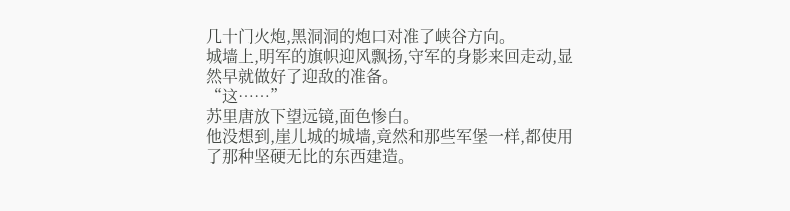几十门火炮,黑洞洞的炮口对准了峡谷方向。
城墙上,明军的旗帜迎风飘扬,守军的身影来回走动,显然早就做好了迎敌的准备。
“这……”
苏里唐放下望远镜,面色惨白。
他没想到,崖儿城的城墙,竟然和那些军堡一样,都使用了那种坚硬无比的东西建造。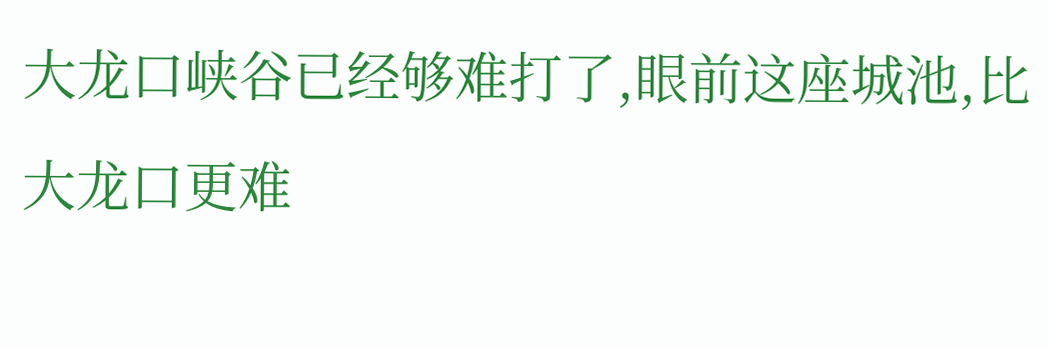大龙口峡谷已经够难打了,眼前这座城池,比大龙口更难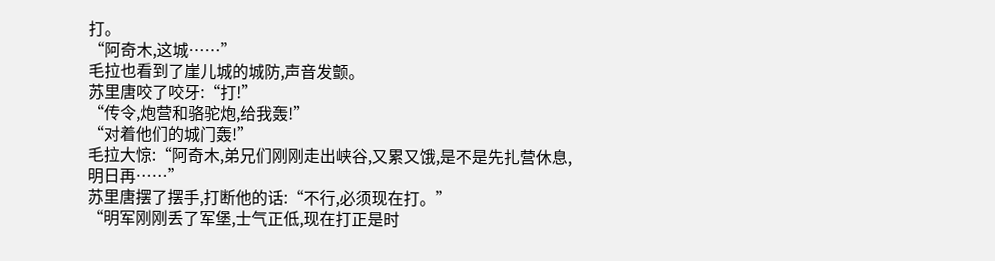打。
“阿奇木,这城……”
毛拉也看到了崖儿城的城防,声音发颤。
苏里唐咬了咬牙:“打!”
“传令,炮营和骆驼炮,给我轰!”
“对着他们的城门轰!”
毛拉大惊:“阿奇木,弟兄们刚刚走出峡谷,又累又饿,是不是先扎营休息,明日再……”
苏里唐摆了摆手,打断他的话:“不行,必须现在打。”
“明军刚刚丢了军堡,士气正低,现在打正是时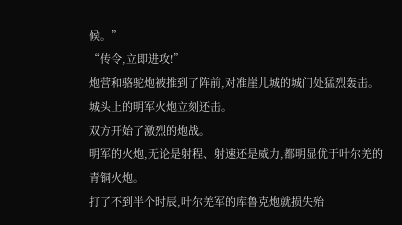候。”
“传令,立即进攻!”
炮营和骆驼炮被推到了阵前,对准崖儿城的城门处猛烈轰击。
城头上的明军火炮立刻还击。
双方开始了激烈的炮战。
明军的火炮,无论是射程、射速还是威力,都明显优于叶尔羌的青铜火炮。
打了不到半个时辰,叶尔羌军的库鲁克炮就损失殆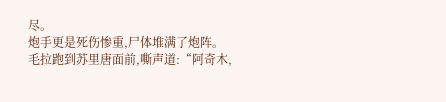尽。
炮手更是死伤惨重,尸体堆满了炮阵。
毛拉跑到苏里唐面前,嘶声道:“阿奇木,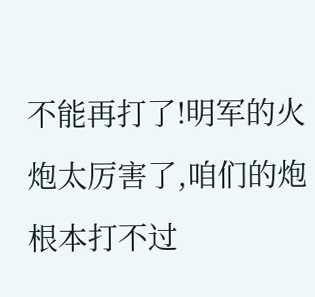不能再打了!明军的火炮太厉害了,咱们的炮根本打不过